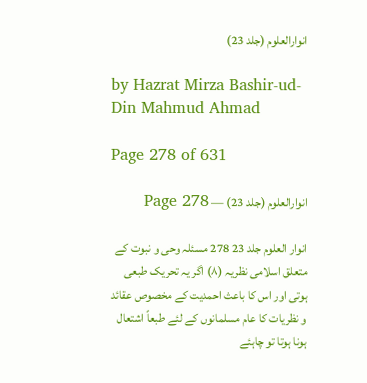انوارالعلوم (جلد 23)

by Hazrat Mirza Bashir-ud-Din Mahmud Ahmad

Page 278 of 631

انوارالعلوم (جلد 23) — Page 278

انوار العلوم جلد 23 278 مسئلہ وحی و نبوت کے متعلق اسلامی نظریہ (۸) اگر یہ تحریک طبعی ہوتی اور اس کا باعث احمدیت کے مخصوص عقائد و نظریات کا عام مسلمانوں کے لئے طبعاً اشتعال ہونا ہوتا تو چاہئے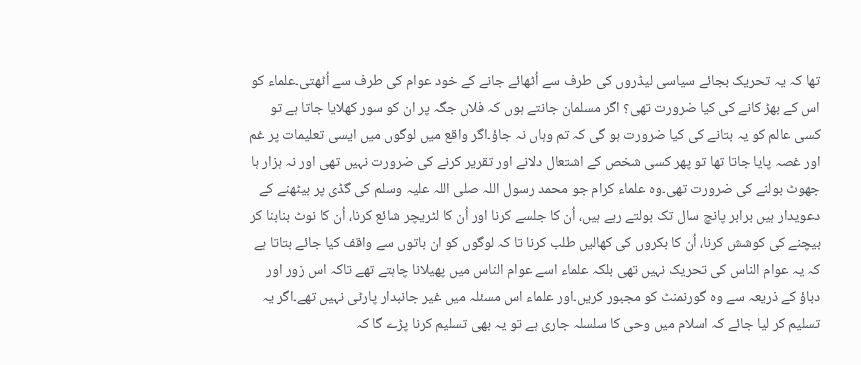تھا کہ یہ تحریک بجائے سیاسی لیڈروں کی طرف سے اُٹھائے جانے کے خود عوام کی طرف سے اُٹھتی۔علماء کو اس کے بھڑ کانے کی کیا ضرورت تھی؟ اگر مسلمان جانتے ہوں کہ فلاں جگہ پر ان کو سور کھلایا جاتا ہے تو کسی عالم کو یہ بتانے کی کیا ضرورت ہو گی کہ تم وہاں نہ جاؤ۔اگر واقع میں لوگوں میں ایسی تعلیمات پر غم اور غصہ پایا جاتا تھا تو پھر کسی شخص کے اشتعال دلانے اور تقریر کرنے کی ضرورت نہیں تھی اور نہ ہزار ہا جھوٹ بولنے کی ضرورت تھی۔وہ علماء کرام جو محمد رسول اللہ صلی اللہ علیہ وسلم کی گڈی پر بیٹھنے کے دعویدار ہیں برابر پانچ سال تک بولتے رہے ہیں، اُن کا جلسے کرنا اور اُن کا لٹریچر شائع کرنا، اُن کا نوٹ بنابنا کر بیچنے کی کوشش کرنا، اُن کا بکروں کی کھالیں طلب کرنا تا کہ لوگوں کو ان باتوں سے واقف کیا جائے بتاتا ہے کہ یہ عوام الناس کی تحریک نہیں تھی بلکہ علماء اسے عوام الناس میں پھیلانا چاہتے تھے تاکہ اس زور اور دباؤ کے ذریعہ سے وہ گورنمنٹ کو مجبور کریں۔اور علماء اس مسئلہ میں غیر جانبدار پارٹی نہیں تھے۔اگر یہ تسلیم کر لیا جائے کہ اسلام میں وحی کا سلسلہ جاری ہے تو یہ بھی تسلیم کرنا پڑے گا کہ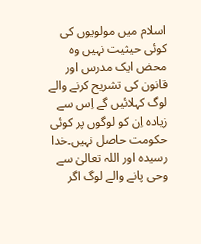اسلام میں مولویوں کی کوئی حیثیت نہیں وہ محض ایک مدرس اور قانون کی تشریح کرنے والے لوگ کہلائیں گے اِس سے زیادہ اِن کو لوگوں پر کوئی حکومت حاصل نہیں۔خدا رسیدہ اور اللہ تعالیٰ سے وحی پانے والے لوگ اگر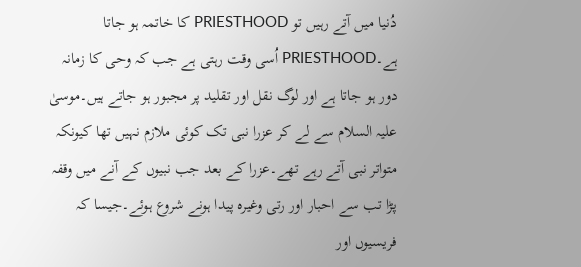دُنیا میں آتے رہیں تو PRIESTHOOD کا خاتمہ ہو جاتا ہے۔PRIESTHOOD اُسی وقت رہتی ہے جب کہ وحی کا زمانہ دور ہو جاتا ہے اور لوگ نقل اور تقلید پر مجبور ہو جاتے ہیں۔موسیٰ علیہ السلام سے لے کر عزرا نبی تک کوئی ملازم نہیں تھا کیونکہ متواتر نبی آتے رہے تھے۔عزرا کے بعد جب نبیوں کے آنے میں وقفہ پڑا تب سے احبار اور رتی وغیرہ پیدا ہونے شروع ہوئے۔جیسا کہ فریسیوں اور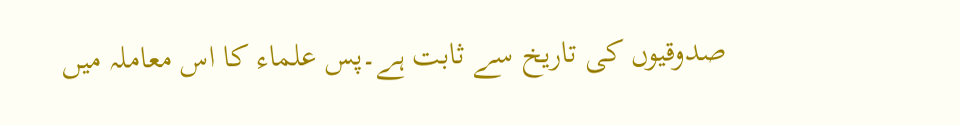صدوقیوں کی تاریخ سے ثابت ہے۔پس علماء کا اس معاملہ میں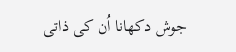جوش دکھانا اُن کی ذاتی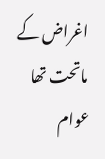اغراض کے ماتحت تھا عوام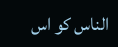الناس کو اس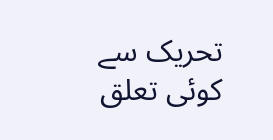تحریک سے کوئی تعلق